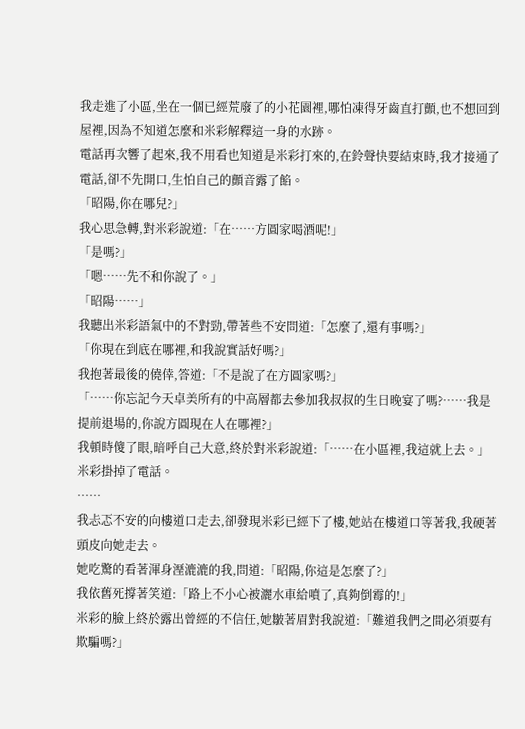我走進了小區,坐在一個已經荒廢了的小花園裡,哪怕凍得牙齒直打顫,也不想回到屋裡,因為不知道怎麼和米彩解釋這一身的水跡。
電話再次響了起來,我不用看也知道是米彩打來的,在鈴聲快要結束時,我才接通了電話,卻不先開口,生怕自己的顫音露了餡。
「昭陽,你在哪兒?」
我心思急轉,對米彩說道:「在……方圓家喝酒呢!」
「是嗎?」
「嗯……先不和你說了。」
「昭陽……」
我聽出米彩語氣中的不對勁,帶著些不安問道:「怎麼了,還有事嗎?」
「你現在到底在哪裡,和我說實話好嗎?」
我抱著最後的僥倖,答道:「不是說了在方圓家嗎?」
「……你忘記今天卓美所有的中高層都去參加我叔叔的生日晚宴了嗎?……我是提前退場的,你說方圓現在人在哪裡?」
我頓時傻了眼,暗呼自己大意,終於對米彩說道:「……在小區裡,我這就上去。」
米彩掛掉了電話。
……
我忐忑不安的向樓道口走去,卻發現米彩已經下了樓,她站在樓道口等著我,我硬著頭皮向她走去。
她吃驚的看著渾身溼漉漉的我,問道:「昭陽,你這是怎麼了?」
我依舊死撐著笑道:「路上不小心被灑水車給噴了,真夠倒霉的!」
米彩的臉上終於露出曾經的不信任,她皺著眉對我說道:「難道我們之間必須要有欺騙嗎?」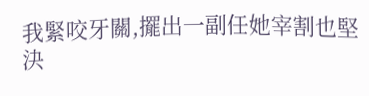我緊咬牙關,擺出一副任她宰割也堅決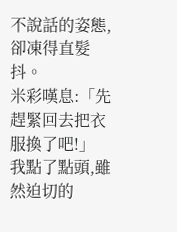不說話的姿態,卻凍得直髮抖。
米彩嘆息:「先趕緊回去把衣服換了吧!」
我點了點頭,雖然迫切的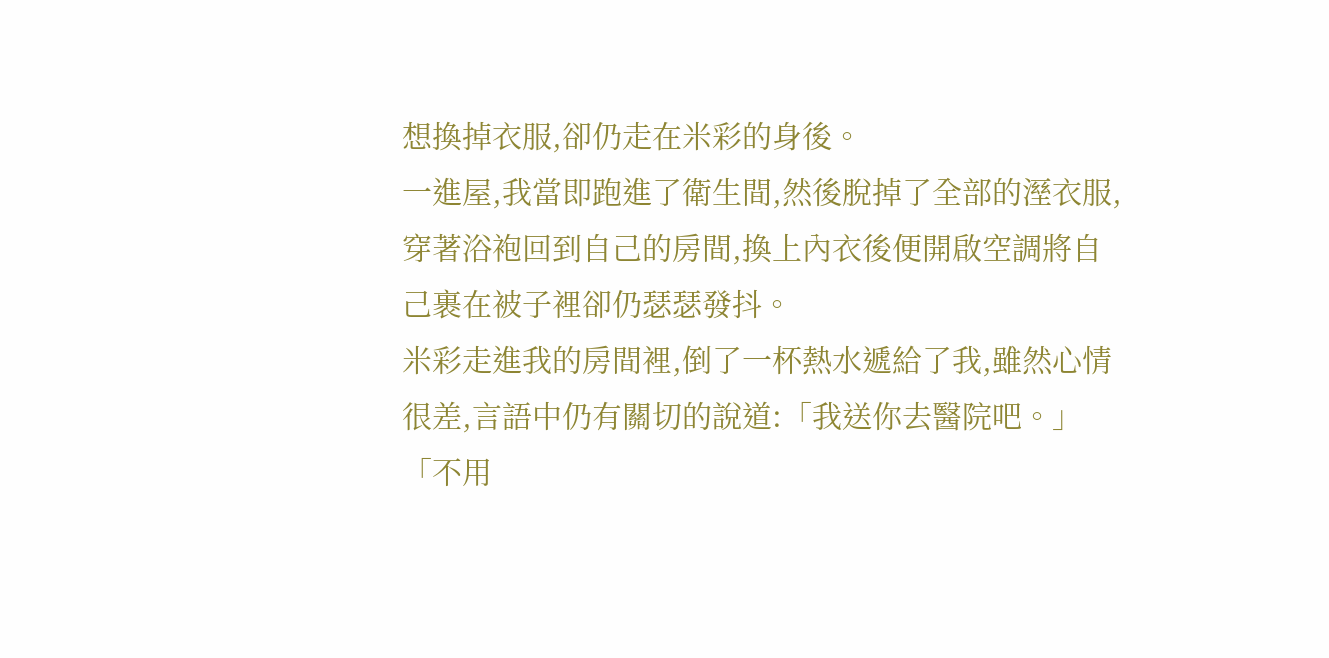想換掉衣服,卻仍走在米彩的身後。
一進屋,我當即跑進了衛生間,然後脫掉了全部的溼衣服,穿著浴袍回到自己的房間,換上內衣後便開啟空調將自己裹在被子裡卻仍瑟瑟發抖。
米彩走進我的房間裡,倒了一杯熱水遞給了我,雖然心情很差,言語中仍有關切的說道:「我送你去醫院吧。」
「不用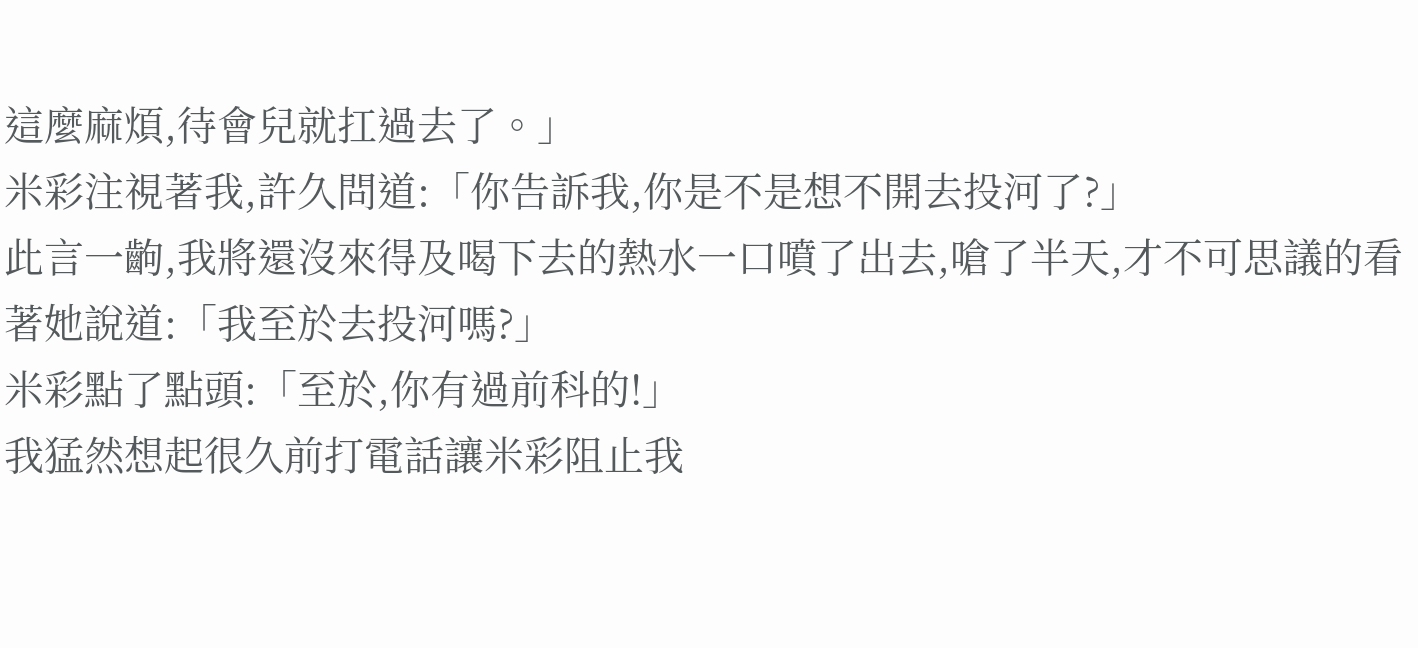這麼麻煩,待會兒就扛過去了。」
米彩注視著我,許久問道:「你告訴我,你是不是想不開去投河了?」
此言一齣,我將還沒來得及喝下去的熱水一口噴了出去,嗆了半天,才不可思議的看著她說道:「我至於去投河嗎?」
米彩點了點頭:「至於,你有過前科的!」
我猛然想起很久前打電話讓米彩阻止我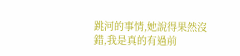跳河的事情,她說得果然沒錯,我是真的有過前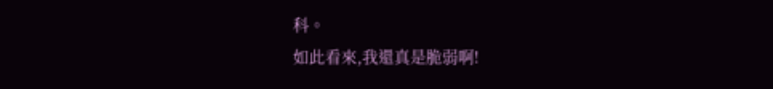科。
如此看來,我還真是脆弱啊!